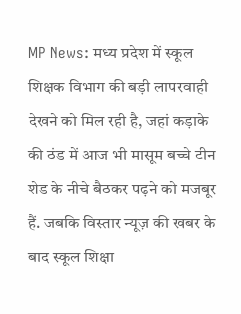MP News: मध्य प्रदेश में स्कूल शिक्षक विभाग की बड़ी लापरवाही देखने को मिल रही है, जहां कड़ाके की ठंड में आज भी मासूम बच्चे टीन शेड के नीचे बैठकर पढ़ने को मजबूर हैं. जबकि विस्तार न्यूज़ की खबर के बाद स्कूल शिक्षा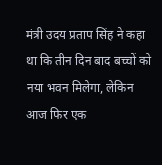मंत्री उदय प्रताप सिंह ने कहा था कि तीन दिन बाद बच्चों को नया भवन मिलेगा, लेकिन आज फिर एक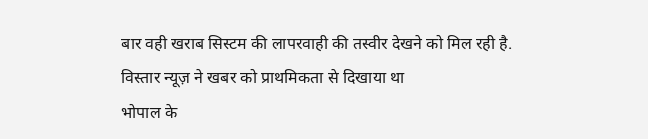बार वही खराब सिस्टम की लापरवाही की तस्वीर देखने को मिल रही है.
विस्तार न्यूज़ ने खबर को प्राथमिकता से दिखाया था
भोपाल के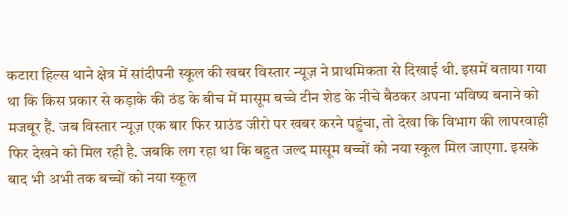कटारा हिल्स थाने क्षेत्र में सांदीपनी स्कूल की खबर विस्तार न्यूज़ ने प्राथमिकता से दिखाई थी. इसमें बताया गया था कि किस प्रकार से कड़ाके की ठंड के बीच में मासूम बच्चे टीन शेड के नीचे बैठकर अपना भविष्य बनाने को मजबूर हैं. जब विस्तार न्यूज़ एक बार फिर ग्राउंड जीरो पर खबर करने पहुंचा, तो देखा कि विभाग की लापरवाही फिर देखने को मिल रही है. जबकि लग रहा था कि बहुत जल्द मासूम बच्चों को नया स्कूल मिल जाएगा. इसके बाद भी अभी तक बच्चों को नया स्कूल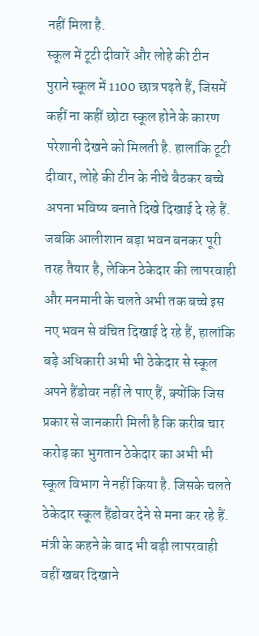नहीं मिला है.
स्कूल में टूटी दीवारें और लोहे की टीन
पुराने स्कूल में 1100 छात्र पढ़ते हैं, जिसमें कहीं ना कहीं छोटा स्कूल होने के कारण परेशानी देखने को मिलती है. हालांकि टूटी दीवार, लोहे की टीन के नीचे बैठकर बच्चे अपना भविष्य बनाते दिखे दिखाई दे रहे हैं. जबकि आलीशान बड़ा भवन बनकर पूरी तरह तैयार है, लेकिन ठेकेदार की लापरवाही और मनमानी के चलते अभी तक बच्चे इस नए भवन से वंचित दिखाई दे रहे हैं, हालांकि बड़े अधिकारी अभी भी ठेकेदार से स्कूल अपने हैंडोवर नहीं ले पाए हैं, क्योंकि जिस प्रकार से जानकारी मिली है कि करीब चार करोड़ का भुगतान ठेकेदार का अभी भी स्कूल विभाग ने नहीं किया है. जिसके चलते ठेकेदार स्कूल हैंडोवर देने से मना कर रहे हैं.
मंत्री के कहने के बाद भी बड़ी लापरवाही
वहीं खबर दिखाने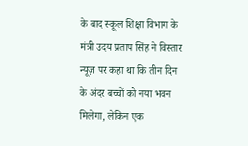के बाद स्कूल शिक्षा विभाग के मंत्री उदय प्रताप सिंह ने विस्तार न्यूज़ पर कहा था कि तीन दिन के अंदर बच्चों को नया भवन मिलेगा, लेकिन एक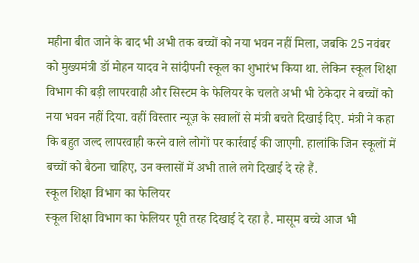महीना बीत जाने के बाद भी अभी तक बच्चों को नया भवन नहीं मिला, जबकि 25 नवंबर को मुख्यमंत्री डॉ मोहन यादव ने सांदीपनी स्कूल का शुभारंभ किया था. लेकिन स्कूल शिक्षा विभाग की बड़ी लापरवाही और सिस्टम के फेलियर के चलते अभी भी ठेकेदार ने बच्चों को नया भवन नहीं दिया. वहीं विस्तार न्यूज़ के सवालों से मंत्री बचते दिखाई दिए. मंत्री ने कहा कि बहुत जल्द लापरवाही करने वाले लोगों पर कार्रवाई की जाएगी. हालांकि जिन स्कूलों में बच्चों को बैठना चाहिए, उन क्लासों में अभी ताले लगे दिखाई दे रहे हैं.
स्कूल शिक्षा विभाग का फेलियर
स्कूल शिक्षा विभाग का फेलियर पूरी तरह दिखाई दे रहा है. मासूम बच्चे आज भी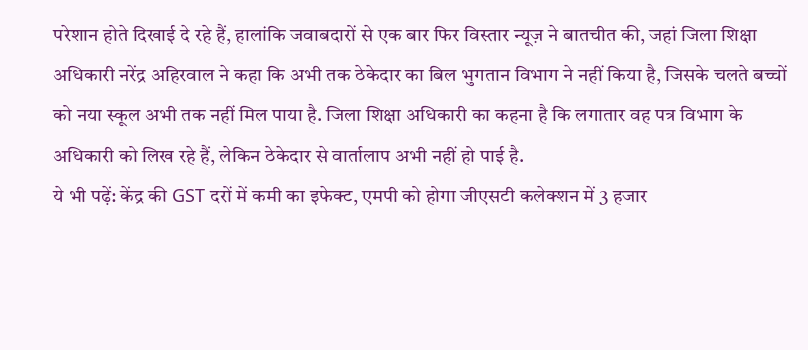परेशान होते दिखाई दे रहे हैं, हालांकि जवाबदारों से एक बार फिर विस्तार न्यूज़ ने बातचीत की, जहां जिला शिक्षा अधिकारी नरेंद्र अहिरवाल ने कहा कि अभी तक ठेकेदार का बिल भुगतान विभाग ने नहीं किया है, जिसके चलते बच्चों को नया स्कूल अभी तक नहीं मिल पाया है. जिला शिक्षा अधिकारी का कहना है कि लगातार वह पत्र विभाग के अधिकारी को लिख रहे हैं, लेकिन ठेकेदार से वार्तालाप अभी नहीं हो पाई है.
ये भी पढ़ें: केंद्र की GST दरों में कमी का इफेक्ट, एमपी को होगा जीएसटी कलेक्शन में 3 हजार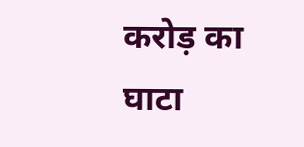करोड़ का घाटा